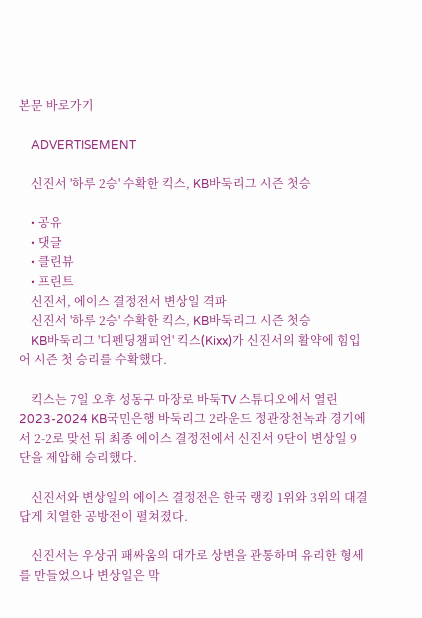본문 바로가기

    ADVERTISEMENT

    신진서 '하루 2승' 수확한 킥스, KB바둑리그 시즌 첫승

    • 공유
    • 댓글
    • 클린뷰
    • 프린트
    신진서, 에이스 결정전서 변상일 격파
    신진서 '하루 2승' 수확한 킥스, KB바둑리그 시즌 첫승
    KB바둑리그 '디펜딩챔피언' 킥스(Kixx)가 신진서의 활약에 힘입어 시즌 첫 승리를 수확했다.

    킥스는 7일 오후 성동구 마장로 바둑TV 스튜디오에서 열린 2023-2024 KB국민은행 바둑리그 2라운드 정관장천녹과 경기에서 2-2로 맞선 뒤 최종 에이스 결정전에서 신진서 9단이 변상일 9단을 제압해 승리했다.

    신진서와 변상일의 에이스 결정전은 한국 랭킹 1위와 3위의 대결답게 치열한 공방전이 펼쳐졌다.

    신진서는 우상귀 패싸움의 대가로 상변을 관통하며 유리한 형세를 만들었으나 변상일은 막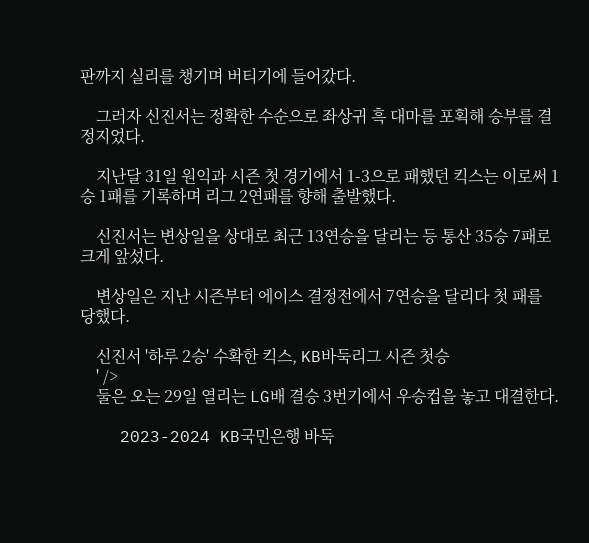판까지 실리를 챙기며 버티기에 들어갔다.

    그러자 신진서는 정확한 수순으로 좌상귀 흑 대마를 포획해 승부를 결정지었다.

    지난달 31일 원익과 시즌 첫 경기에서 1-3으로 패했던 킥스는 이로써 1승 1패를 기록하며 리그 2연패를 향해 출발했다.

    신진서는 변상일을 상대로 최근 13연승을 달리는 등 통산 35승 7패로 크게 앞섰다.

    변상일은 지난 시즌부터 에이스 결정전에서 7연승을 달리다 첫 패를 당했다.

    신진서 '하루 2승' 수확한 킥스, KB바둑리그 시즌 첫승
    ' />
    둘은 오는 29일 열리는 LG배 결승 3번기에서 우승컵을 놓고 대결한다.

    2023-2024 KB국민은행 바둑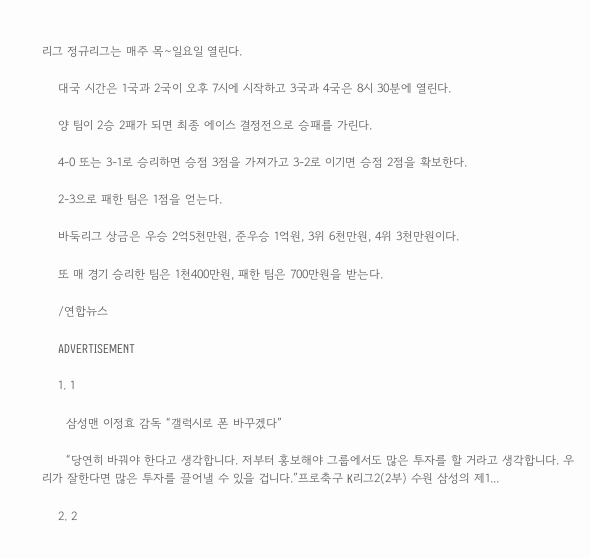리그 정규리그는 매주 목∼일요일 열린다.

    대국 시간은 1국과 2국이 오후 7시에 시작하고 3국과 4국은 8시 30분에 열린다.

    양 팀이 2승 2패가 되면 최종 에이스 결정전으로 승패를 가린다.

    4-0 또는 3-1로 승리하면 승점 3점을 가져가고 3-2로 이기면 승점 2점을 확보한다.

    2-3으로 패한 팀은 1점을 얻는다.

    바둑리그 상금은 우승 2억5천만원, 준우승 1억원, 3위 6천만원, 4위 3천만원이다.

    또 매 경기 승리한 팀은 1천400만원, 패한 팀은 700만원을 받는다.

    /연합뉴스

    ADVERTISEMENT

    1. 1

      삼성맨 이정효 감독 “갤럭시로 폰 바꾸겠다”

      “당연히 바꿔야 한다고 생각합니다. 저부터 홍보해야 그룹에서도 많은 투자를 할 거라고 생각합니다. 우리가 잘한다면 많은 투자를 끌어낼 수 있을 겁니다.”프로축구 K리그2(2부) 수원 삼성의 제1...

    2. 2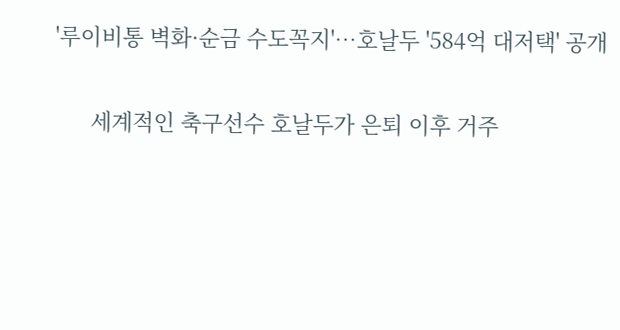'루이비통 벽화·순금 수도꼭지'…호날두 '584억 대저택' 공개

      세계적인 축구선수 호날두가 은퇴 이후 거주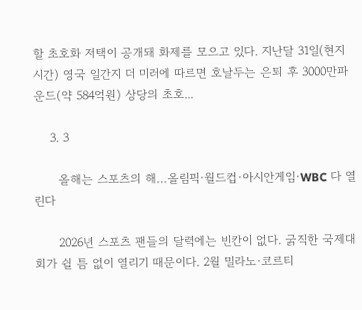할 초호화 저택이 공개돼 화제를 모으고 있다. 지난달 31일(현지 시간) 영국 일간지 더 미러에 따르면 호날두는 은퇴 후 3000만파운드(약 584억원) 상당의 초호...

    3. 3

      올해는 스포츠의 해…올림픽·월드컵·아시안게임·WBC 다 열린다

      2026년 스포츠 팬들의 달력에는 빈칸이 없다. 굵직한 국제대회가 쉴 틈 없이 열리기 때문이다. 2월 밀라노·코르티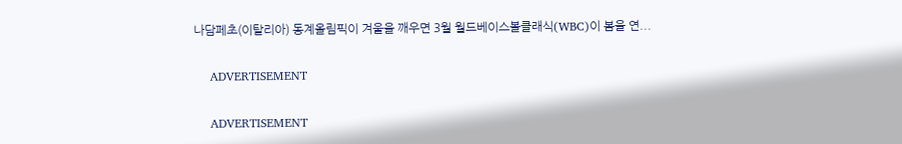나담페초(이탈리아) 동계올림픽이 겨울을 깨우면 3월 월드베이스볼클래식(WBC)이 봄을 연...

    ADVERTISEMENT

    ADVERTISEMENT